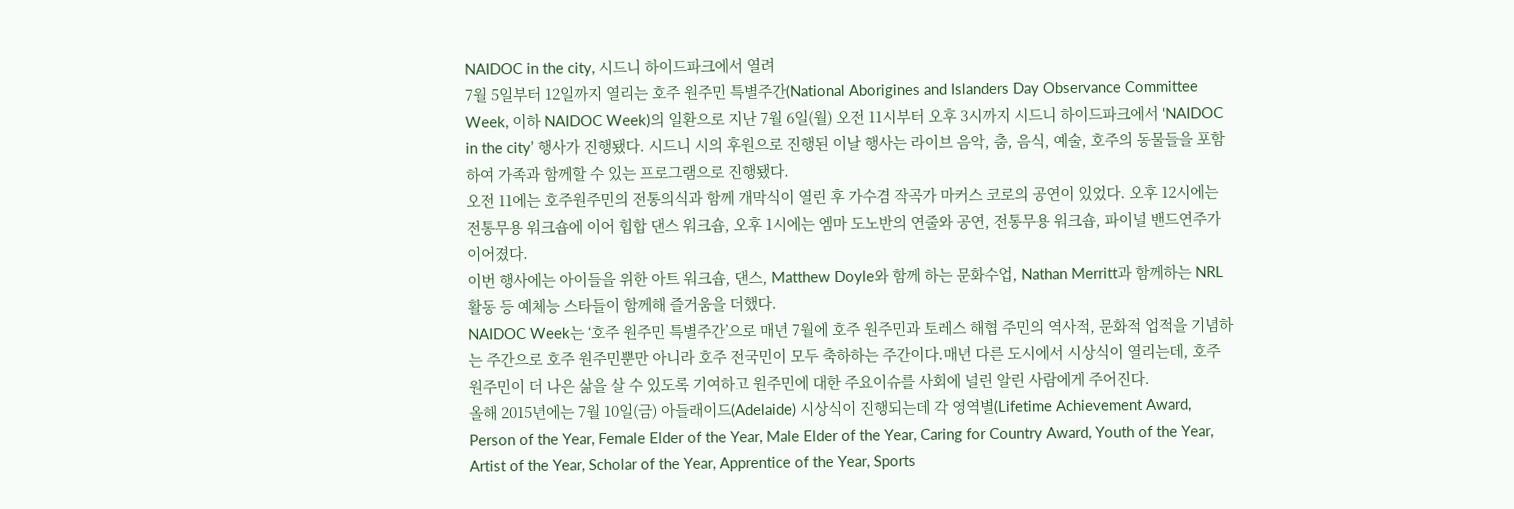NAIDOC in the city, 시드니 하이드파크에서 열려
7월 5일부터 12일까지 열리는 호주 원주민 특별주간(National Aborigines and Islanders Day Observance Committee Week, 이하 NAIDOC Week)의 일환으로 지난 7월 6일(월) 오전 11시부터 오후 3시까지 시드니 하이드파크에서 ‘NAIDOC in the city’ 행사가 진행됐다. 시드니 시의 후원으로 진행된 이날 행사는 라이브 음악, 춤, 음식, 예술, 호주의 동물들을 포함하여 가족과 함께할 수 있는 프로그램으로 진행됐다.
오전 11에는 호주원주민의 전통의식과 함께 개막식이 열린 후 가수겸 작곡가 마커스 코로의 공연이 있었다. 오후 12시에는 전통무용 워크숍에 이어 힙합 댄스 워크숍, 오후 1시에는 엠마 도노반의 연줄와 공연, 전통무용 워크숍, 파이널 밴드연주가 이어졌다.
이번 행사에는 아이들을 위한 아트 워크숍, 댄스, Matthew Doyle와 함께 하는 문화수업, Nathan Merritt과 함께하는 NRL활동 등 예체능 스타들이 함께해 즐거움을 더했다.
NAIDOC Week는 ‘호주 원주민 특별주간’으로 매년 7월에 호주 원주민과 토레스 해협 주민의 역사적, 문화적 업적을 기념하는 주간으로 호주 원주민뿐만 아니라 호주 전국민이 모두 축하하는 주간이다.매년 다른 도시에서 시상식이 열리는데, 호주 원주민이 더 나은 삶을 살 수 있도록 기여하고 원주민에 대한 주요이슈를 사회에 널린 알린 사람에게 주어진다.
올해 2015년에는 7월 10일(금) 아들래이드(Adelaide) 시상식이 진행되는데 각 영역별(Lifetime Achievement Award, Person of the Year, Female Elder of the Year, Male Elder of the Year, Caring for Country Award, Youth of the Year, Artist of the Year, Scholar of the Year, Apprentice of the Year, Sports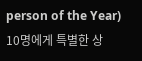person of the Year) 10명에게 특별한 상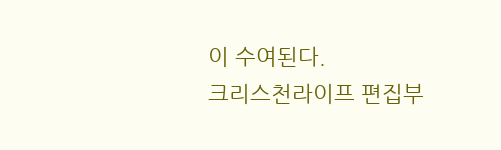이 수여된다.
크리스천라이프 편집부